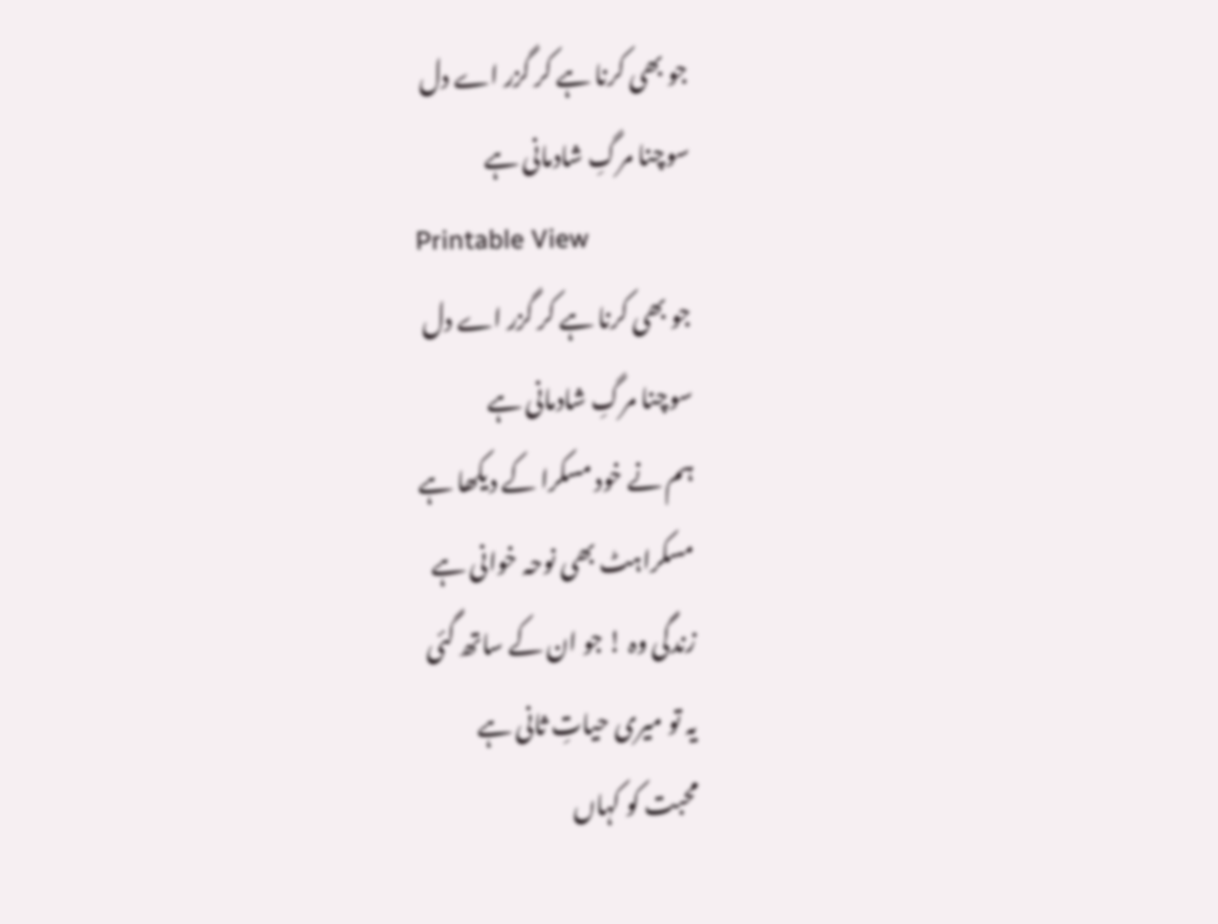جو بھی کرنا ہے کر گزر اے دل
سوچنا مرگِ شادمانی ہے
Printable View
جو بھی کرنا ہے کر گزر اے دل
سوچنا مرگِ شادمانی ہے
ہم نے خود مسکرا کے دیکھا ہے
مسکراہٹ بھی نوحہ خوانی ہے
زندگی وہ ! جو ان کے ساتھ گئی
یہ تو میری حیاتِ ثانی ہے
محبت کو کہاں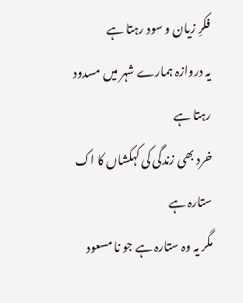فکرِ زیان و سود رہتا ہے
یہ دروازہ ہمارے شہر میں مسدود رہتا ہے
خرد بھی زندگی کی کہکشاں کا اک ستارہ ہے
مگر یہ وہ ستارہ ہے جو نا مسعود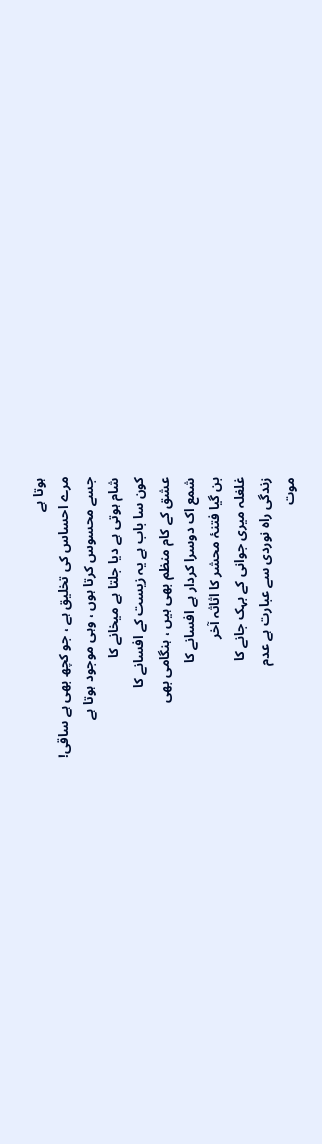ہوتا ہے
مرے احساس کی تخلیق ہے ، جو کچھ بھی ہے ساقی!
جسے محسوس کرتا ہوں ، وہی موجود ہوتا ہے
شام ہوتی ہے دیا جلتا ہے میخانے کا
کون سا باب ہے یہ زیست کے افسانے کا
عشق کے کام منظم بھی ہیں ، ہنگامی بھی
شمع اک دوسرا کردار ہے افسانے کا
بن گیا فتنۂ محشر کا اثاثہ آخر
غلغلہ میری جوانی کے بہک جانے کا
زندگی راہ نوردی سے عبارت ہے عدم
موت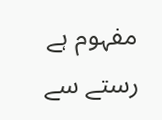مفہوم ہے رستے سے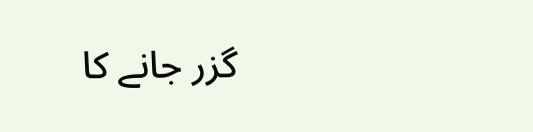گزر جانے کا